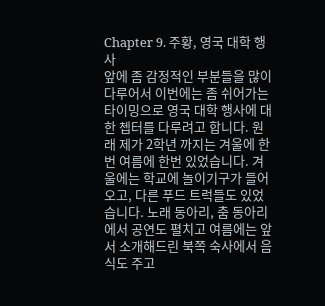Chapter 9. 주황, 영국 대학 행사
앞에 좀 감정적인 부분들을 많이 다루어서 이번에는 좀 쉬어가는 타이밍으로 영국 대학 행사에 대한 쳅터를 다루려고 합니다. 원래 제가 2학년 까지는 겨울에 한번 여름에 한번 있었습니다. 겨울에는 학교에 놀이기구가 들어오고, 다른 푸드 트럭들도 있었습니다. 노래 동아리, 춤 동아리에서 공연도 펼치고 여름에는 앞서 소개해드린 북쪽 숙사에서 음식도 주고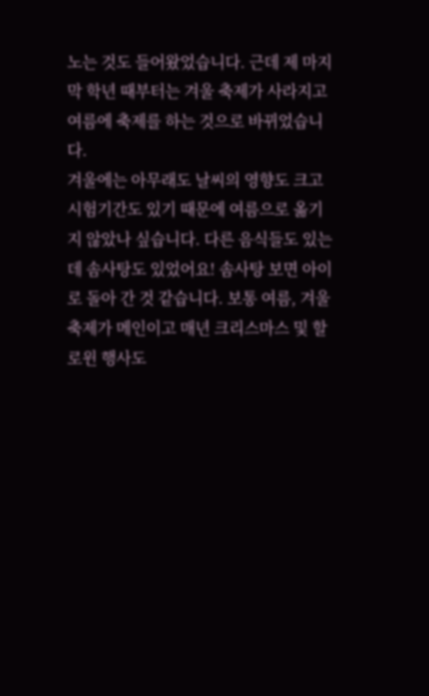노는 것도 들어왔었습니다. 근데 제 마지막 학년 때부터는 겨울 축제가 사라지고 여름에 축제를 하는 것으로 바뀌었습니다.
겨울에는 아무래도 날씨의 영향도 크고 시험기간도 있기 때문에 여름으로 옮기지 않았나 싶습니다. 다른 음식들도 있는데 솜사탕도 있었어요! 솜사탕 보면 아이로 돌아 간 것 같습니다. 보통 여름, 겨울 축제가 메인이고 매년 크리스마스 및 할로윈 행사도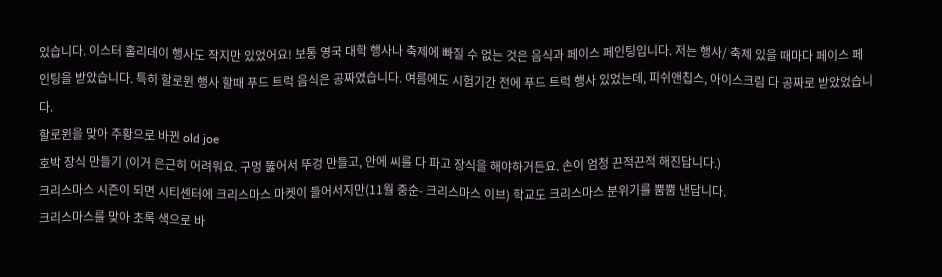있습니다. 이스터 홀리데이 행사도 작지만 있었어요! 보통 영국 대학 행사나 축제에 빠질 수 없는 것은 음식과 페이스 페인팅입니다. 저는 행사/ 축제 있을 때마다 페이스 페인팅을 받았습니다. 특히 할로윈 행사 할때 푸드 트럭 음식은 공짜였습니다. 여름에도 시험기간 전에 푸드 트럭 행사 있었는데, 피쉬앤칩스, 아이스크림 다 공짜로 받았었습니다.
할로윈을 맞아 주황으로 바뀐 old joe
호박 장식 만들기 (이거 은근히 어려워요. 구멍 뚫어서 뚜겅 만들고, 안에 씨를 다 파고 장식을 해야하거든요. 손이 엄청 끈적끈적 해진답니다.)
크리스마스 시즌이 되면 시티센터에 크리스마스 마켓이 들어서지만(11월 중순- 크리스마스 이브) 학교도 크리스마스 분위기를 뿜뿜 낸답니다.
크리스마스를 맞아 초록 색으로 바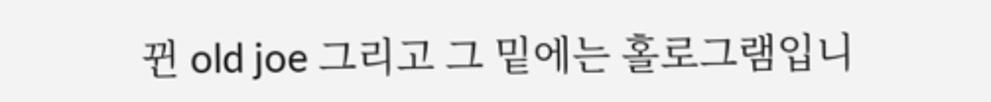뀐 old joe 그리고 그 밑에는 홀로그램입니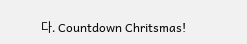다. Countdown Chritsmas!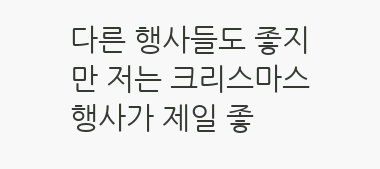다른 행사들도 좋지만 저는 크리스마스 행사가 제일 좋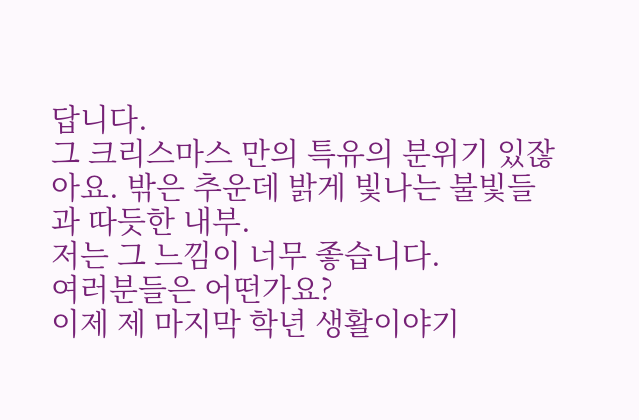답니다.
그 크리스마스 만의 특유의 분위기 있잖아요. 밖은 추운데 밝게 빛나는 불빛들과 따듯한 내부.
저는 그 느낌이 너무 좋습니다.
여러분들은 어떤가요?
이제 제 마지막 학년 생활이야기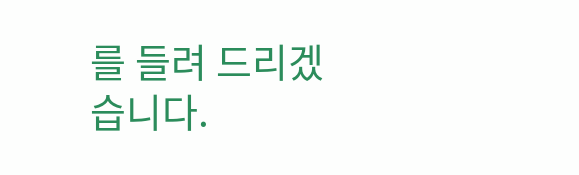를 들려 드리겠습니다.